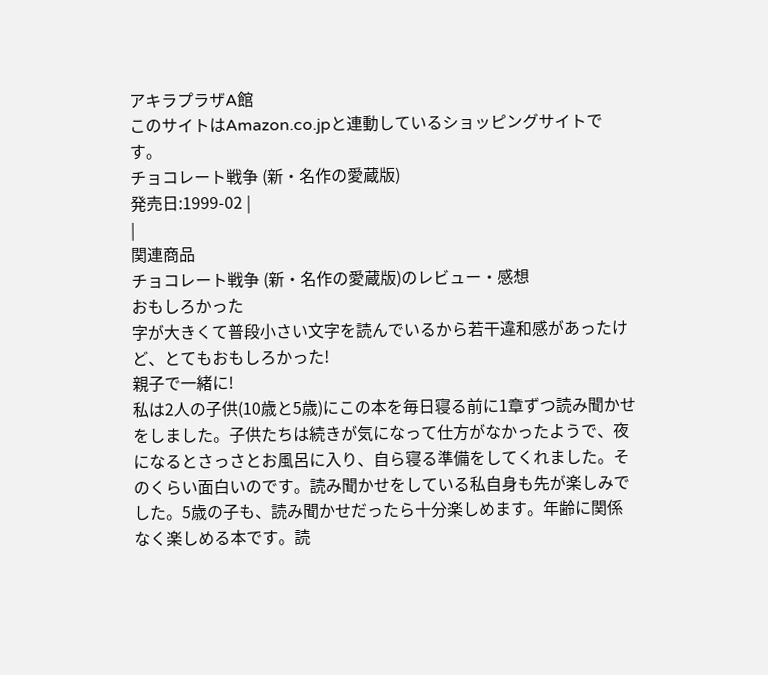アキラプラザA館
このサイトはAmazon.co.jpと連動しているショッピングサイトです。
チョコレート戦争 (新・名作の愛蔵版)
発売日:1999-02 |
|
関連商品
チョコレート戦争 (新・名作の愛蔵版)のレビュー・感想
おもしろかった
字が大きくて普段小さい文字を読んでいるから若干違和感があったけど、とてもおもしろかった!
親子で一緒に!
私は2人の子供(10歳と5歳)にこの本を毎日寝る前に1章ずつ読み聞かせをしました。子供たちは続きが気になって仕方がなかったようで、夜になるとさっさとお風呂に入り、自ら寝る準備をしてくれました。そのくらい面白いのです。読み聞かせをしている私自身も先が楽しみでした。5歳の子も、読み聞かせだったら十分楽しめます。年齢に関係なく楽しめる本です。読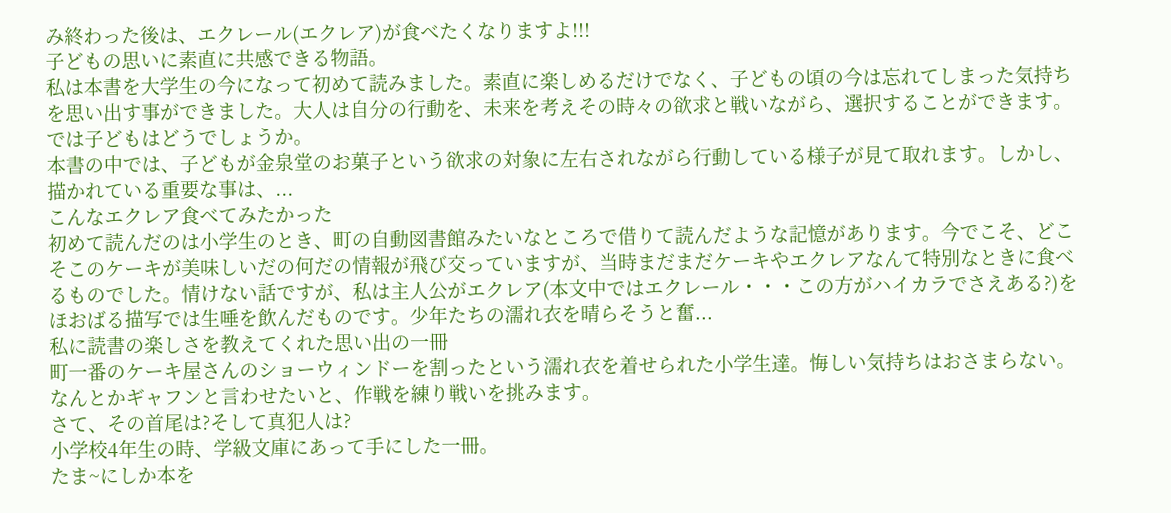み終わった後は、エクレール(エクレア)が食べたくなりますよ!!!
子どもの思いに素直に共感できる物語。
私は本書を大学生の今になって初めて読みました。素直に楽しめるだけでなく、子どもの頃の今は忘れてしまった気持ちを思い出す事ができました。大人は自分の行動を、未来を考えその時々の欲求と戦いながら、選択することができます。では子どもはどうでしょうか。
本書の中では、子どもが金泉堂のお菓子という欲求の対象に左右されながら行動している様子が見て取れます。しかし、描かれている重要な事は、...
こんなエクレア食べてみたかった
初めて読んだのは小学生のとき、町の自動図書館みたいなところで借りて読んだような記憶があります。今でこそ、どこそこのケーキが美味しいだの何だの情報が飛び交っていますが、当時まだまだケーキやエクレアなんて特別なときに食べるものでした。情けない話ですが、私は主人公がエクレア(本文中ではエクレール・・・この方がハイカラでさえある?)をほおばる描写では生唾を飲んだものです。少年たちの濡れ衣を晴らそうと奮...
私に読書の楽しさを教えてくれた思い出の一冊
町一番のケーキ屋さんのショーウィンドーを割ったという濡れ衣を着せられた小学生達。悔しい気持ちはおさまらない。なんとかギャフンと言わせたいと、作戦を練り戦いを挑みます。
さて、その首尾は?そして真犯人は?
小学校4年生の時、学級文庫にあって手にした一冊。
たま~にしか本を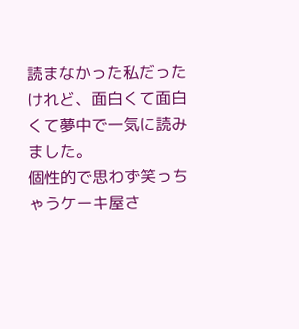読まなかった私だったけれど、面白くて面白くて夢中で一気に読みました。
個性的で思わず笑っちゃうケーキ屋さ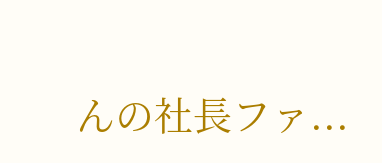んの社長ファ...